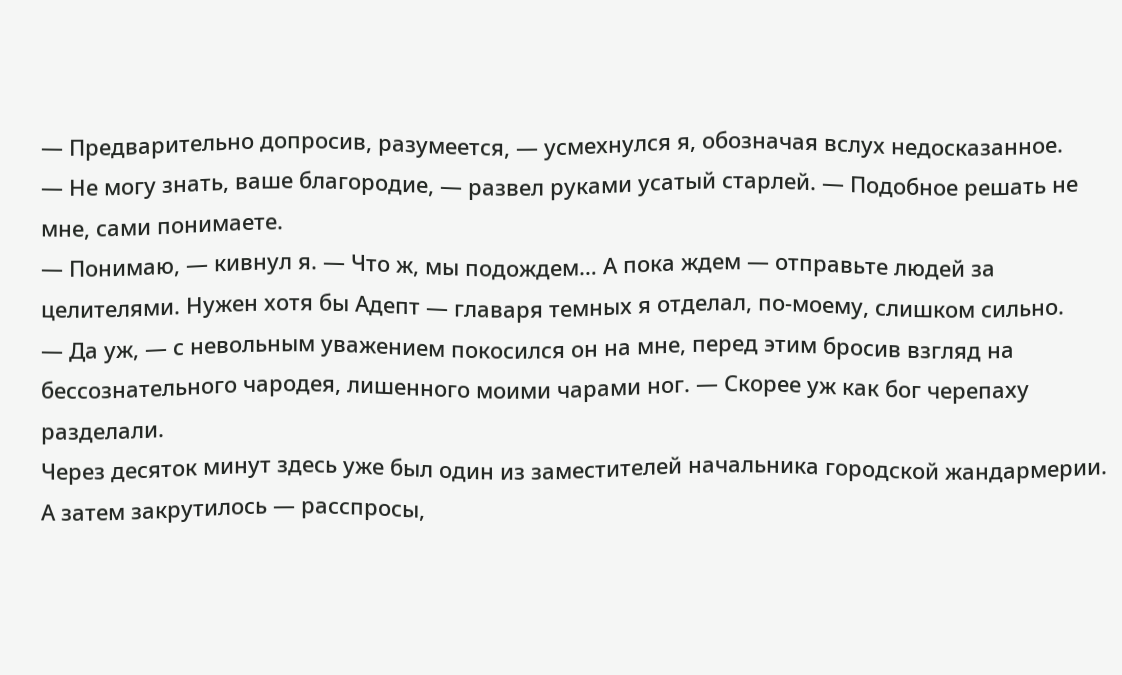— Предварительно допросив, разумеется, — усмехнулся я, обозначая вслух недосказанное.
— Не могу знать, ваше благородие, — развел руками усатый старлей. — Подобное решать не мне, сами понимаете.
— Понимаю, — кивнул я. — Что ж, мы подождем… А пока ждем — отправьте людей за целителями. Нужен хотя бы Адепт — главаря темных я отделал, по-моему, слишком сильно.
— Да уж, — с невольным уважением покосился он на мне, перед этим бросив взгляд на бессознательного чародея, лишенного моими чарами ног. — Скорее уж как бог черепаху разделали.
Через десяток минут здесь уже был один из заместителей начальника городской жандармерии. А затем закрутилось — расспросы,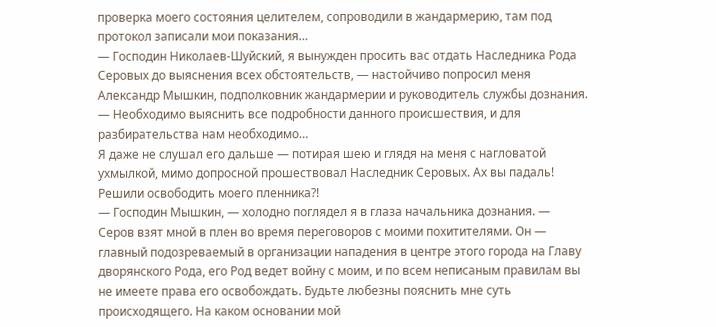проверка моего состояния целителем, сопроводили в жандармерию, там под протокол записали мои показания…
— Господин Николаев-Шуйский, я вынужден просить вас отдать Наследника Рода Серовых до выяснения всех обстоятельств, — настойчиво попросил меня Александр Мышкин, подполковник жандармерии и руководитель службы дознания. — Необходимо выяснить все подробности данного происшествия, и для разбирательства нам необходимо…
Я даже не слушал его дальше — потирая шею и глядя на меня с нагловатой ухмылкой, мимо допросной прошествовал Наследник Серовых. Ах вы падаль! Решили освободить моего пленника?!
— Господин Мышкин, — холодно поглядел я в глаза начальника дознания. — Серов взят мной в плен во время переговоров с моими похитителями. Он — главный подозреваемый в организации нападения в центре этого города на Главу дворянского Рода, его Род ведет войну с моим, и по всем неписаным правилам вы не имеете права его освобождать. Будьте любезны пояснить мне суть происходящего. На каком основании мой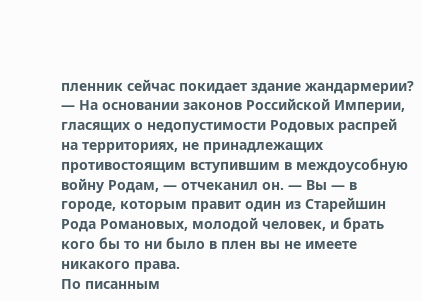пленник сейчас покидает здание жандармерии?
— На основании законов Российской Империи, гласящих о недопустимости Родовых распрей на территориях, не принадлежащих противостоящим вступившим в междоусобную войну Родам, — отчеканил он. — Вы — в городе, которым правит один из Старейшин Рода Романовых, молодой человек, и брать кого бы то ни было в плен вы не имеете никакого права.
По писанным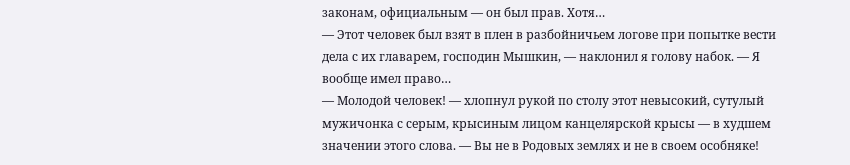законам, официальным — он был прав. Хотя…
— Этот человек был взят в плен в разбойничьем логове при попытке вести дела с их главарем, господин Мышкин, — наклонил я голову набок. — Я вообще имел право…
— Молодой человек! — хлопнул рукой по столу этот невысокий, сутулый мужичонка с серым, крысиным лицом канцелярской крысы — в худшем значении этого слова. — Вы не в Родовых землях и не в своем особняке!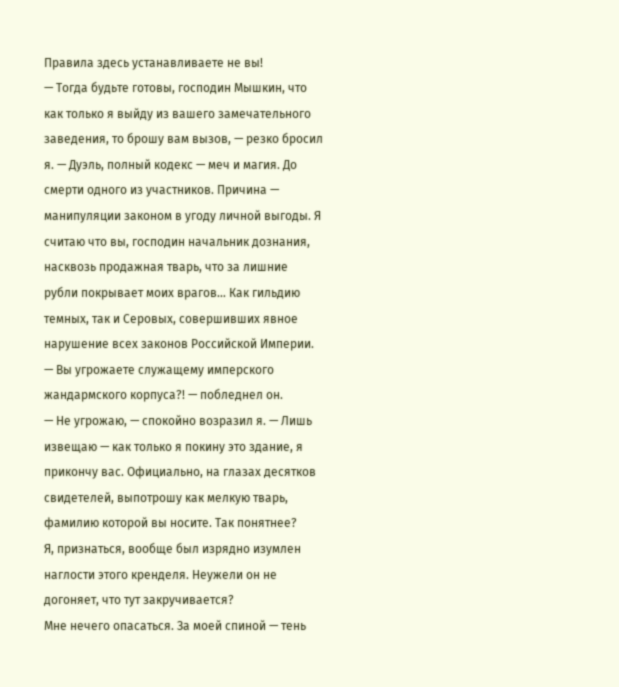Правила здесь устанавливаете не вы!
— Тогда будьте готовы, господин Мышкин, что как только я выйду из вашего замечательного заведения, то брошу вам вызов, — резко бросил я. — Дуэль, полный кодекс — меч и магия. До смерти одного из участников. Причина — манипуляции законом в угоду личной выгоды. Я считаю что вы, господин начальник дознания, насквозь продажная тварь, что за лишние рубли покрывает моих врагов… Как гильдию темных, так и Серовых, совершивших явное нарушение всех законов Российской Империи.
— Вы угрожаете служащему имперского жандармского корпуса?! — побледнел он.
— Не угрожаю, — спокойно возразил я. — Лишь извещаю — как только я покину это здание, я прикончу вас. Официально, на глазах десятков свидетелей, выпотрошу как мелкую тварь, фамилию которой вы носите. Так понятнее?
Я, признаться, вообще был изрядно изумлен наглости этого кренделя. Неужели он не догоняет, что тут закручивается?
Мне нечего опасаться. За моей спиной — тень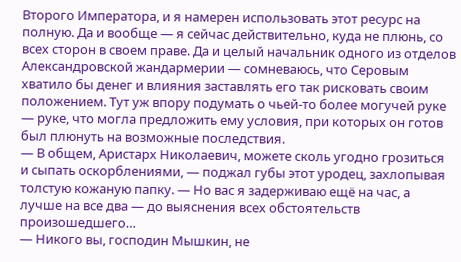Второго Императора, и я намерен использовать этот ресурс на полную. Да и вообще — я сейчас действительно, куда не плюнь, со всех сторон в своем праве. Да и целый начальник одного из отделов Александровской жандармерии — сомневаюсь, что Серовым хватило бы денег и влияния заставлять его так рисковать своим положением. Тут уж впору подумать о чьей-то более могучей руке — руке, что могла предложить ему условия, при которых он готов был плюнуть на возможные последствия.
— В общем, Аристарх Николаевич, можете сколь угодно грозиться и сыпать оскорблениями, — поджал губы этот уродец, захлопывая толстую кожаную папку. — Но вас я задерживаю ещё на час, а лучше на все два — до выяснения всех обстоятельств произошедшего…
— Никого вы, господин Мышкин, не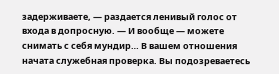задерживаете, — раздается ленивый голос от входа в допросную. — И вообще — можете снимать с себя мундир… В вашем отношения начата служебная проверка. Вы подозреваетесь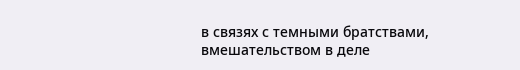в связях с темными братствами, вмешательством в деле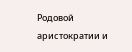Родовой аристократии и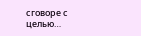сговоре с целью…